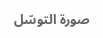صورة التوسّل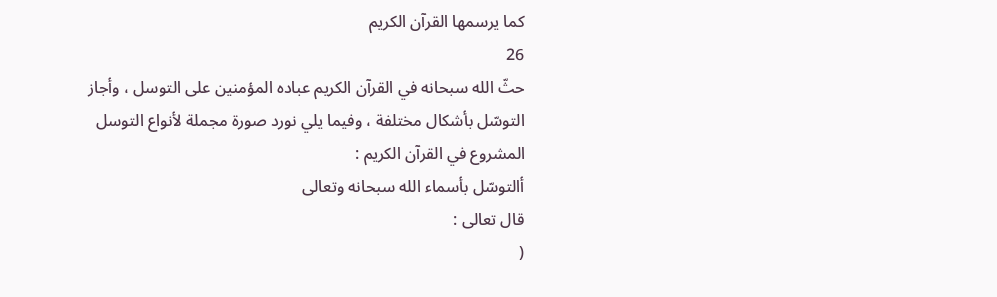كما يرسمها القرآن الكريم
26
حثّ الله سبحانه في القرآن الكريم عباده المؤمنين على التوسل ، وأجاز التوسّل بأشكال مختلفة ، وفيما يلي نورد صورة مجملة لأنواع التوسل المشروع في القرآن الكريم :
أالتوسّل بأسماء الله سبحانه وتعالى
قال تعالى :
(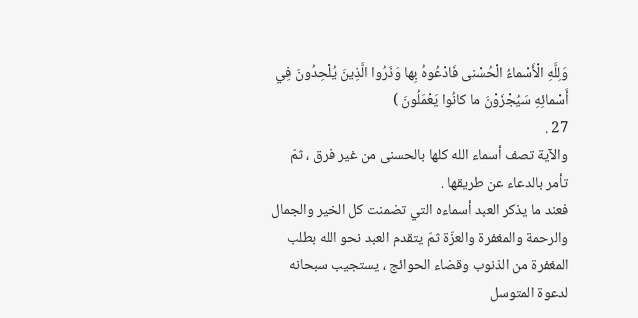وَلِلَّهِ الْأَسْماءُ الْحُسْنى فَادْعُوهُ بِها وَذَرُوا الَّذِينَ يُلْحِدُونَ فِي أَسْمائِهِ سَيُجْزَوْنَ ما كانُوا يَعْمَلُونَ )
27 .
والآية تصف أسماء الله كلها بالحسنى من غير فرق ، ثمّ تأمر بالدعاء عن طريقها .
فعند ما يذكر العبد أسماءه التي تضمنت كل الخير والجمال والرحمة والمغفرة والعزّة ثمّ يتقدم العبد نحو الله بطلب المغفرة من الذنوب وقضاء الحوائج ، يستجيب سبحانه لدعوة المتوسل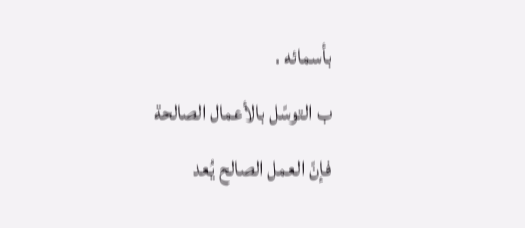بأسمائه .
ب التوسّل بالأعمال الصالحة
فإنّ العمل الصالح يُعد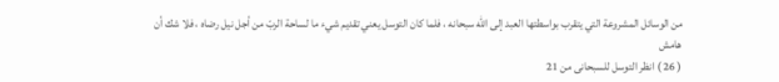من الوسائل المشروعة التي يتقرب بواسطتها العبد إلى الله سبحانه ، فلما كان التوسل يعني تقديم شيء ما لساحة الربّ من أجل نيل رضاه ، فلا شك أن
هامش
( 26 ) انظر التوسل للسبحانى من 21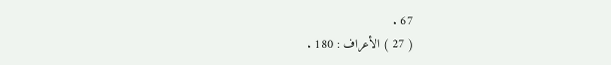67 .
( 27 ) الأعراف : 180 .